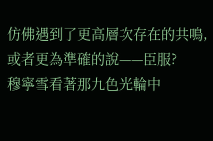仿佛遇到了更高層次存在的共鳴,或者更為準確的說——臣服?
穆寧雪看著那九色光輪中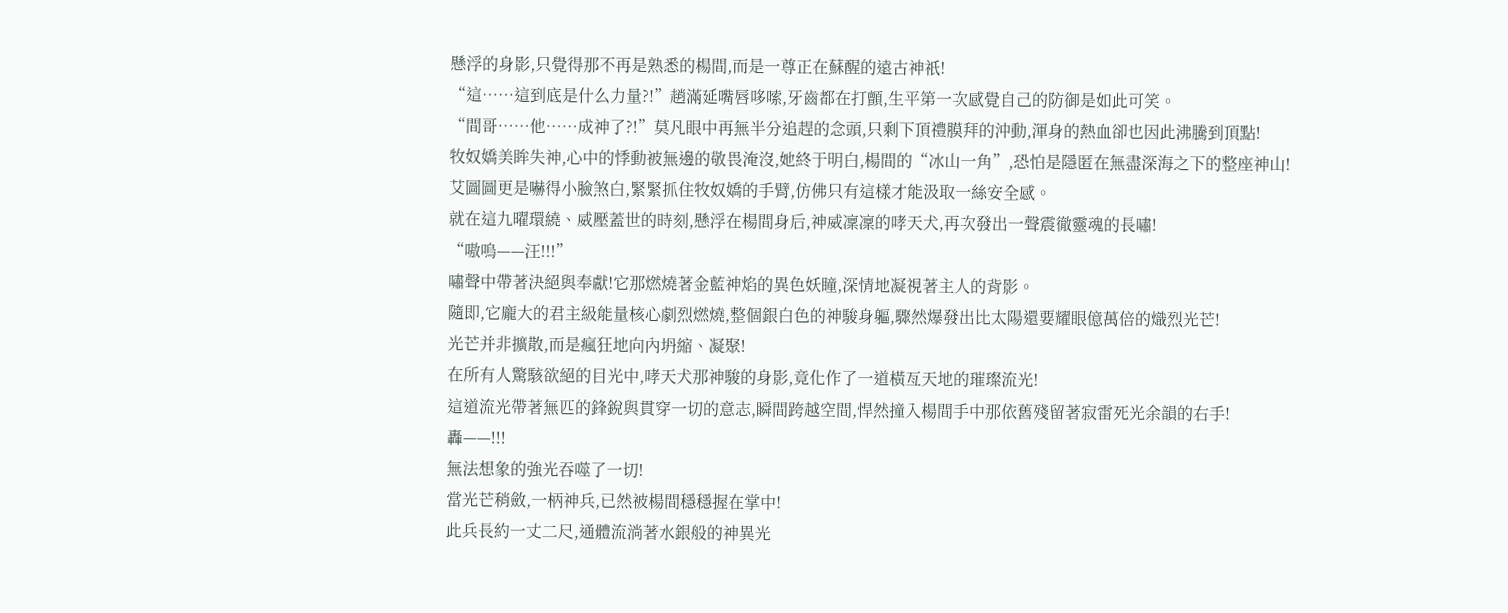懸浮的身影,只覺得那不再是熟悉的楊間,而是一尊正在蘇醒的遠古神祇!
“這……這到底是什么力量?!”趙滿延嘴唇哆嗦,牙齒都在打顫,生平第一次感覺自己的防御是如此可笑。
“間哥……他……成神了?!”莫凡眼中再無半分追趕的念頭,只剩下頂禮膜拜的沖動,渾身的熱血卻也因此沸騰到頂點!
牧奴嬌美眸失神,心中的悸動被無邊的敬畏淹沒,她終于明白,楊間的“冰山一角”,恐怕是隱匿在無盡深海之下的整座神山!
艾圖圖更是嚇得小臉煞白,緊緊抓住牧奴嬌的手臂,仿佛只有這樣才能汲取一絲安全感。
就在這九曜環繞、威壓蓋世的時刻,懸浮在楊間身后,神威凜凜的哮天犬,再次發出一聲震徹靈魂的長嘯!
“嗷嗚——汪!!!”
嘯聲中帶著決絕與奉獻!它那燃燒著金藍神焰的異色妖瞳,深情地凝視著主人的背影。
隨即,它龐大的君主級能量核心劇烈燃燒,整個銀白色的神駿身軀,驟然爆發出比太陽還要耀眼億萬倍的熾烈光芒!
光芒并非擴散,而是瘋狂地向內坍縮、凝聚!
在所有人驚駭欲絕的目光中,哮天犬那神駿的身影,竟化作了一道橫亙天地的璀璨流光!
這道流光帶著無匹的鋒銳與貫穿一切的意志,瞬間跨越空間,悍然撞入楊間手中那依舊殘留著寂雷死光余韻的右手!
轟——!!!
無法想象的強光吞噬了一切!
當光芒稍斂,一柄神兵,已然被楊間穩穩握在掌中!
此兵長約一丈二尺,通體流淌著水銀般的神異光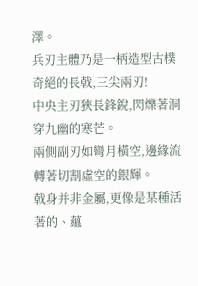澤。
兵刃主體乃是一柄造型古樸奇絕的長戟,三尖兩刃!
中央主刃狹長鋒銳,閃爍著洞穿九幽的寒芒。
兩側副刃如彎月橫空,邊緣流轉著切割虛空的銀輝。
戟身并非金屬,更像是某種活著的、蘊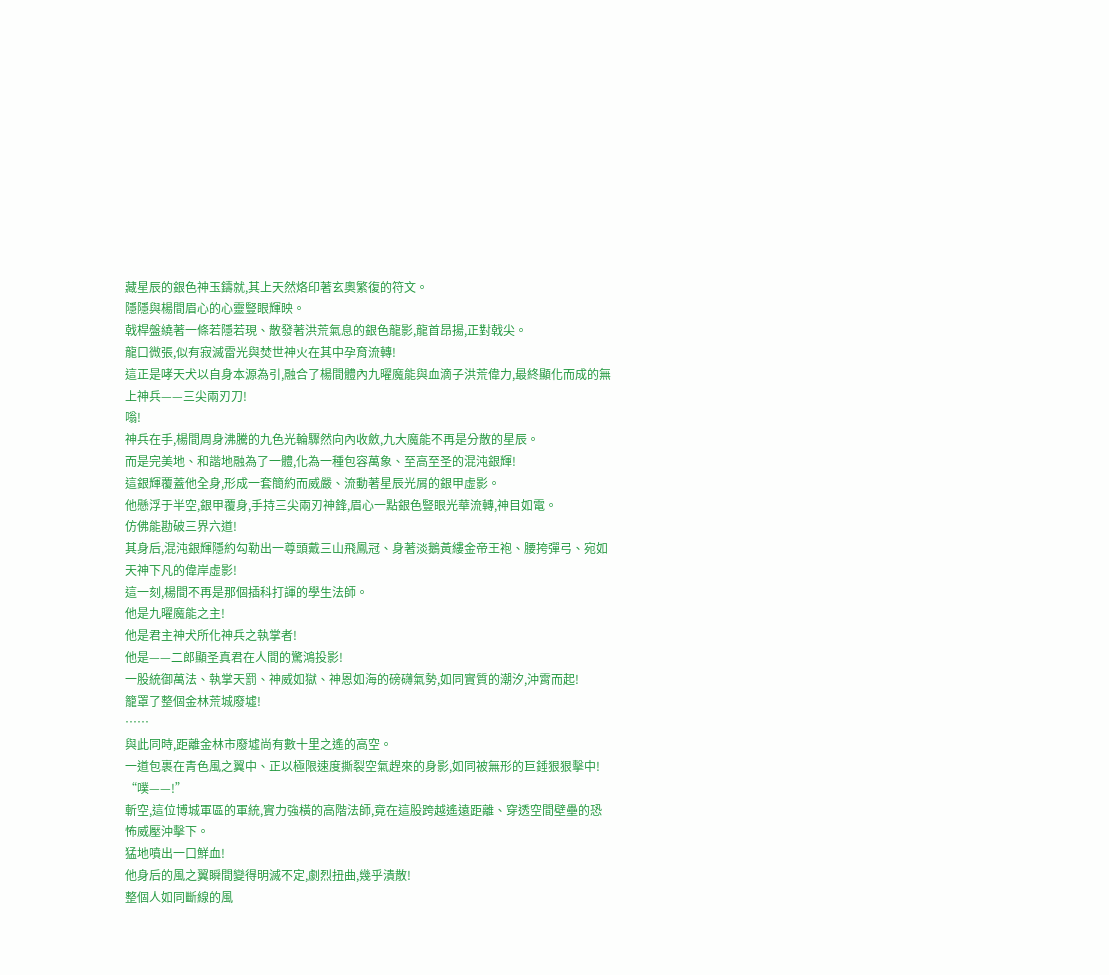藏星辰的銀色神玉鑄就,其上天然烙印著玄奧繁復的符文。
隱隱與楊間眉心的心靈豎眼輝映。
戟桿盤繞著一條若隱若現、散發著洪荒氣息的銀色龍影,龍首昂揚,正對戟尖。
龍口微張,似有寂滅雷光與焚世神火在其中孕育流轉!
這正是哮天犬以自身本源為引,融合了楊間體內九曜魔能與血滴子洪荒偉力,最終顯化而成的無上神兵——三尖兩刃刀!
嗡!
神兵在手,楊間周身沸騰的九色光輪驟然向內收斂,九大魔能不再是分散的星辰。
而是完美地、和諧地融為了一體,化為一種包容萬象、至高至圣的混沌銀輝!
這銀輝覆蓋他全身,形成一套簡約而威嚴、流動著星辰光屑的銀甲虛影。
他懸浮于半空,銀甲覆身,手持三尖兩刃神鋒,眉心一點銀色豎眼光華流轉,神目如電。
仿佛能勘破三界六道!
其身后,混沌銀輝隱約勾勒出一尊頭戴三山飛鳳冠、身著淡鵝黃縷金帝王袍、腰挎彈弓、宛如天神下凡的偉岸虛影!
這一刻,楊間不再是那個插科打諢的學生法師。
他是九曜魔能之主!
他是君主神犬所化神兵之執掌者!
他是——二郎顯圣真君在人間的驚鴻投影!
一股統御萬法、執掌天罰、神威如獄、神恩如海的磅礴氣勢,如同實質的潮汐,沖霄而起!
籠罩了整個金林荒城廢墟!
……
與此同時,距離金林市廢墟尚有數十里之遙的高空。
一道包裹在青色風之翼中、正以極限速度撕裂空氣趕來的身影,如同被無形的巨錘狠狠擊中!
“噗——!”
斬空,這位博城軍區的軍統,實力強橫的高階法師,竟在這股跨越遙遠距離、穿透空間壁壘的恐怖威壓沖擊下。
猛地噴出一口鮮血!
他身后的風之翼瞬間變得明滅不定,劇烈扭曲,幾乎潰散!
整個人如同斷線的風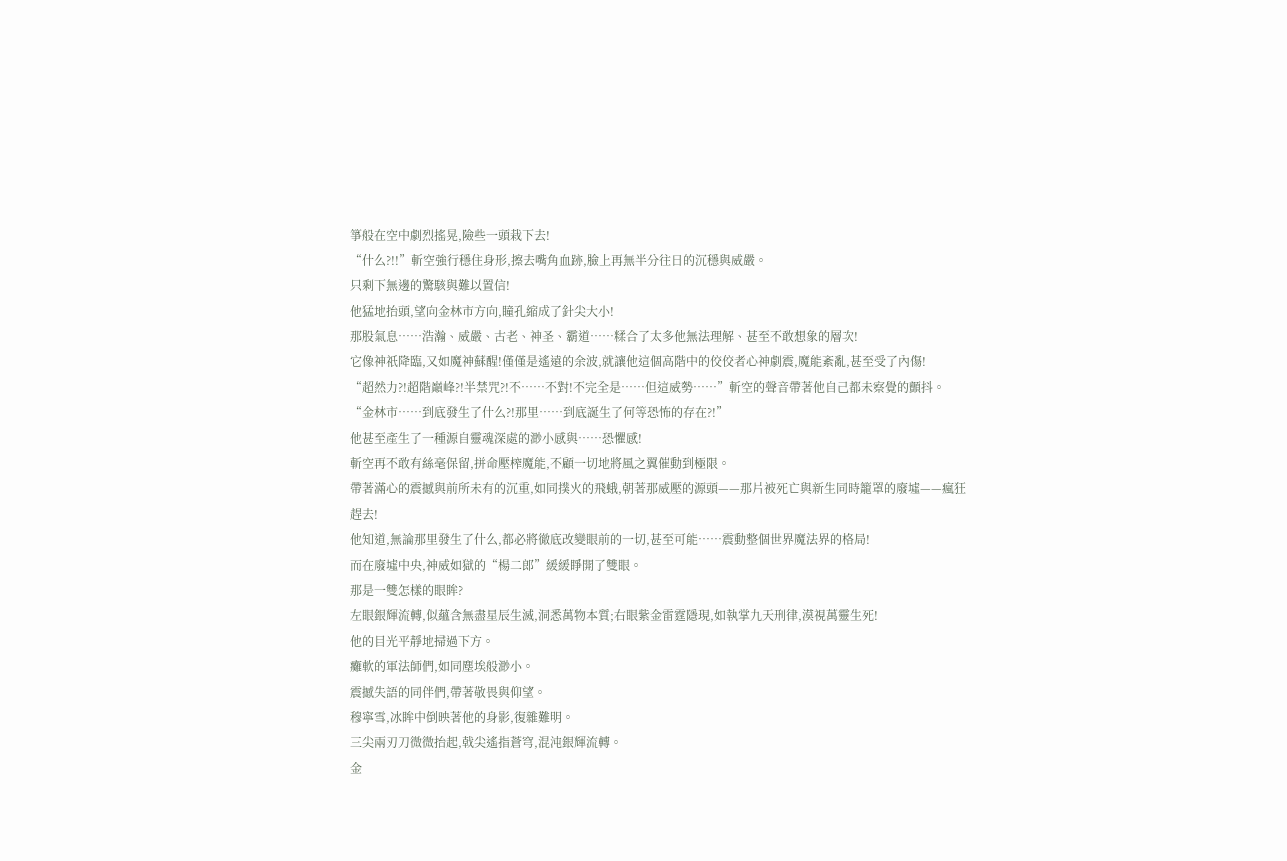箏般在空中劇烈搖晃,險些一頭栽下去!
“什么?!!”斬空強行穩住身形,擦去嘴角血跡,臉上再無半分往日的沉穩與威嚴。
只剩下無邊的驚駭與難以置信!
他猛地抬頭,望向金林市方向,瞳孔縮成了針尖大小!
那股氣息……浩瀚、威嚴、古老、神圣、霸道……糅合了太多他無法理解、甚至不敢想象的層次!
它像神祇降臨,又如魔神蘇醒!僅僅是遙遠的余波,就讓他這個高階中的佼佼者心神劇震,魔能紊亂,甚至受了內傷!
“超然力?!超階巔峰?!半禁咒?!不……不對!不完全是……但這威勢……”斬空的聲音帶著他自己都未察覺的顫抖。
“金林市……到底發生了什么?!那里……到底誕生了何等恐怖的存在?!”
他甚至產生了一種源自靈魂深處的渺小感與……恐懼感!
斬空再不敢有絲毫保留,拼命壓榨魔能,不顧一切地將風之翼催動到極限。
帶著滿心的震撼與前所未有的沉重,如同撲火的飛蛾,朝著那威壓的源頭——那片被死亡與新生同時籠罩的廢墟——瘋狂趕去!
他知道,無論那里發生了什么,都必將徹底改變眼前的一切,甚至可能……震動整個世界魔法界的格局!
而在廢墟中央,神威如獄的“楊二郎”緩緩睜開了雙眼。
那是一雙怎樣的眼眸?
左眼銀輝流轉,似蘊含無盡星辰生滅,洞悉萬物本質;右眼紫金雷霆隱現,如執掌九天刑律,漠視萬靈生死!
他的目光平靜地掃過下方。
癱軟的軍法師們,如同塵埃般渺小。
震撼失語的同伴們,帶著敬畏與仰望。
穆寧雪,冰眸中倒映著他的身影,復雜難明。
三尖兩刃刀微微抬起,戟尖遙指蒼穹,混沌銀輝流轉。
金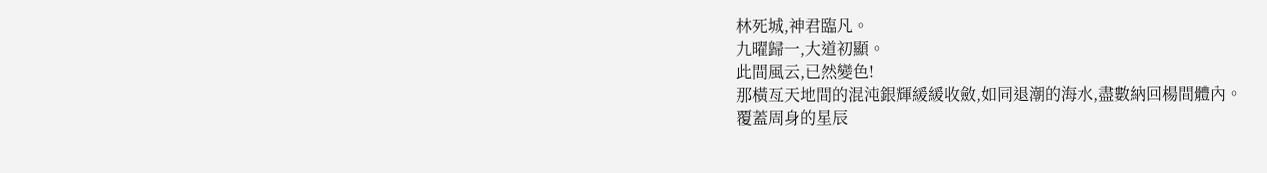林死城,神君臨凡。
九曜歸一,大道初顯。
此間風云,已然變色!
那橫亙天地間的混沌銀輝緩緩收斂,如同退潮的海水,盡數納回楊間體內。
覆蓋周身的星辰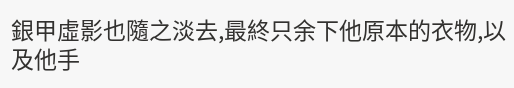銀甲虛影也隨之淡去,最終只余下他原本的衣物,以及他手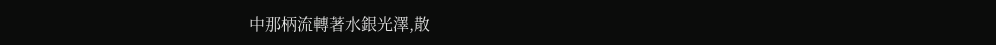中那柄流轉著水銀光澤,散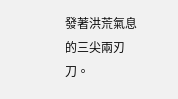發著洪荒氣息的三尖兩刃刀。